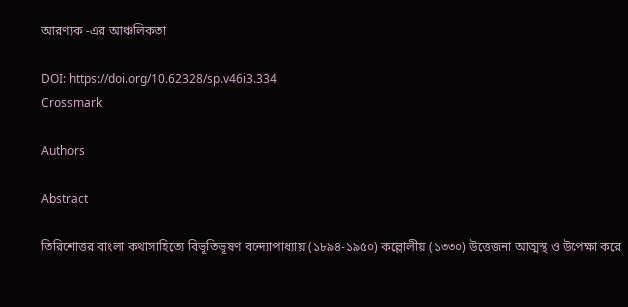আরণ্যক -এর আঞ্চলিকতা

DOI: https://doi.org/10.62328/sp.v46i3.334
Crossmark

Authors

Abstract

তিরিশোত্তর বাংলা কথাসাহিত্যে বিভূতিভূষণ বন্দ্যোপাধ্যায় (১৮৯৪-১৯৫০) কল্লোলীয় (১৩৩০) উত্তেজনা আত্মস্থ ও উপেক্ষা করে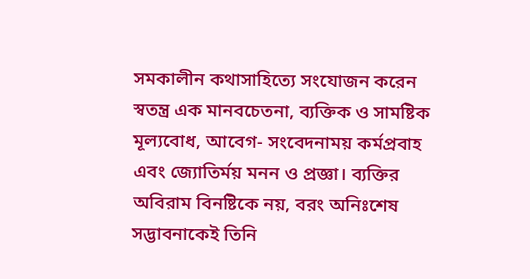সমকালীন কথাসাহিত্যে সংযোজন করেন স্বতন্ত্র এক মানবচেতনা, ব্যক্তিক ও সামষ্টিক মূল্যবোধ, আবেগ- সংবেদনাময় কর্মপ্রবাহ এবং জ্যোতির্ময় মনন ও প্রজ্ঞা। ব্যক্তির অবিরাম বিনষ্টিকে নয়, বরং অনিঃশেষ সদ্ভাবনাকেই তিনি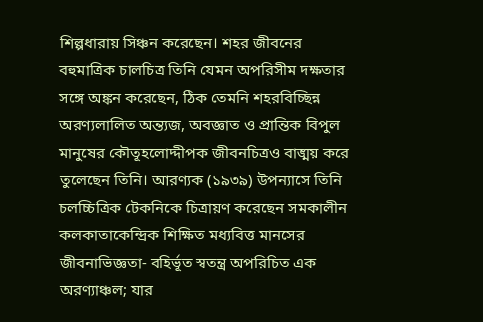শিল্পধারায় সিঞ্চন করেছেন। শহর জীবনের বহুমাত্রিক চালচিত্র তিনি যেমন অপরিসীম দক্ষতার সঙ্গে অঙ্কন করেছেন, ঠিক তেমনি শহরবিচ্ছিন্ন অরণ্যলালিত অন্ত্যজ, অবজ্ঞাত ও প্রান্তিক বিপুল মানুষের কৌতূহলোদ্দীপক জীবনচিত্রও বাঙ্ময় করে তুলেছেন তিনি। আরণ্যক (১৯৩৯) উপন্যাসে তিনি চলচ্চিত্রিক টেকনিকে চিত্রায়ণ করেছেন সমকালীন কলকাতাকেন্দ্রিক শিক্ষিত মধ্যবিত্ত মানসের জীবনাভিজ্ঞতা- বহির্ভূত স্বতন্ত্র অপরিচিত এক অরণ্যাঞ্চল; যার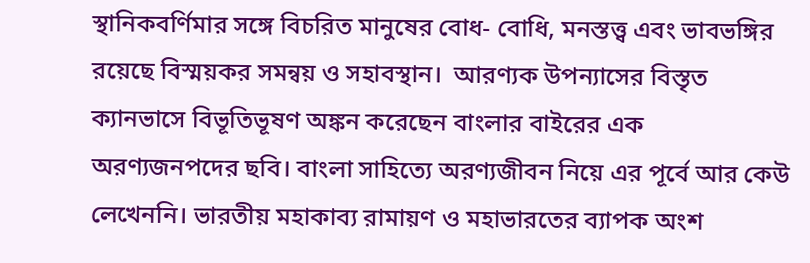স্থানিকবর্ণিমার সঙ্গে বিচরিত মানুষের বোধ- বোধি, মনস্তত্ত্ব এবং ভাবভঙ্গির রয়েছে বিস্ময়কর সমন্বয় ও সহাবস্থান।  আরণ্যক উপন্যাসের বিস্তৃত ক্যানভাসে বিভূতিভূষণ অঙ্কন করেছেন বাংলার বাইরের এক অরণ্যজনপদের ছবি। বাংলা সাহিত্যে অরণ্যজীবন নিয়ে এর পূর্বে আর কেউ লেখেননি। ভারতীয় মহাকাব্য রামায়ণ ও মহাভারতের ব্যাপক অংশ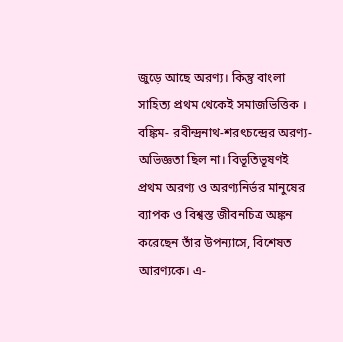জুড়ে আছে অরণ্য। কিন্তু বাংলা সাহিত্য প্রথম থেকেই সমাজভিত্তিক । বঙ্কিম- রবীন্দ্রনাথ-শরৎচন্দ্রের অরণ্য-অভিজ্ঞতা ছিল না। বিভূতিভূষণই প্রথম অরণ্য ও অরণ্যনির্ভর মানুষের ব্যাপক ও বিশ্বস্ত জীবনচিত্র অঙ্কন করেছেন তাঁর উপন্যাসে, বিশেষত আরণ্যকে। এ-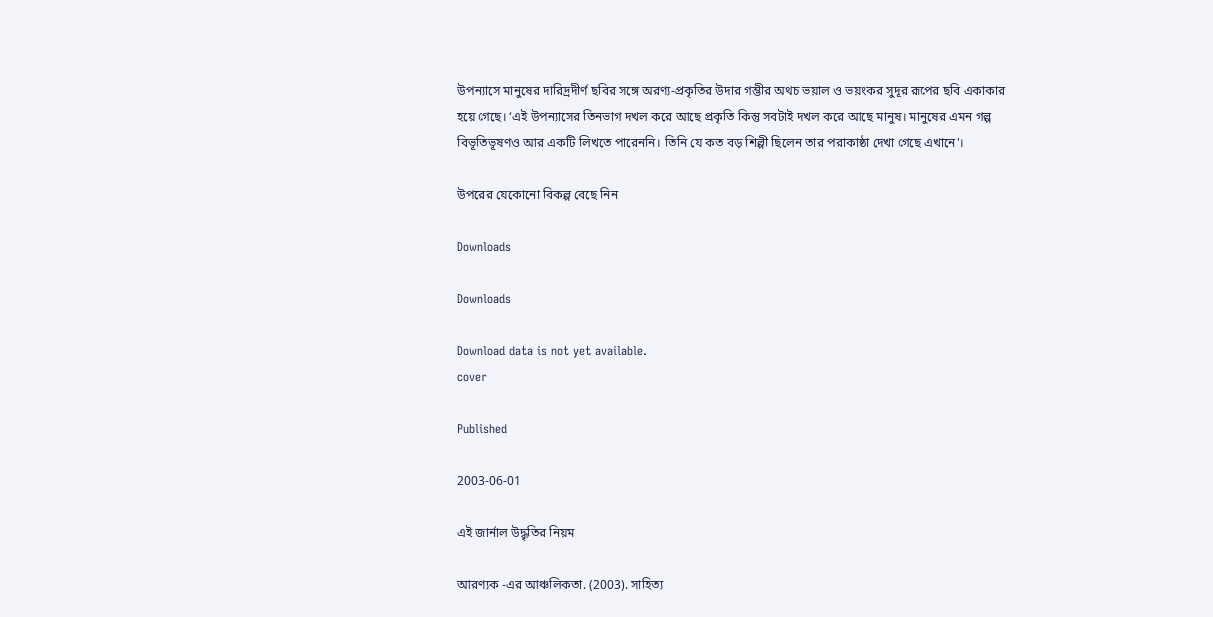উপন্যাসে মানুষের দারিদ্রদীর্ণ ছবির সঙ্গে অরণ্য-প্রকৃতির উদার গম্ভীর অথচ ভয়াল ও ভয়ংকর সুদূর রূপের ছবি একাকার হয়ে গেছে। ‘এই উপন্যাসের তিনভাগ দখল করে আছে প্রকৃতি কিন্তু সবটাই দখল করে আছে মানুষ। মানুষের এমন গল্প বিভূতিভূষণও আর একটি লিখতে পারেননি। তিনি যে কত বড় শিল্পী ছিলেন তার পরাকাষ্ঠা দেখা গেছে এখানে'।

উপরের যেকোনো বিকল্প বেছে নিন

Downloads

Downloads

Download data is not yet available.
cover

Published

2003-06-01

এই জার্নাল উদ্ধৃতির নিয়ম

আরণ্যক -এর আঞ্চলিকতা. (2003). সাহিত্য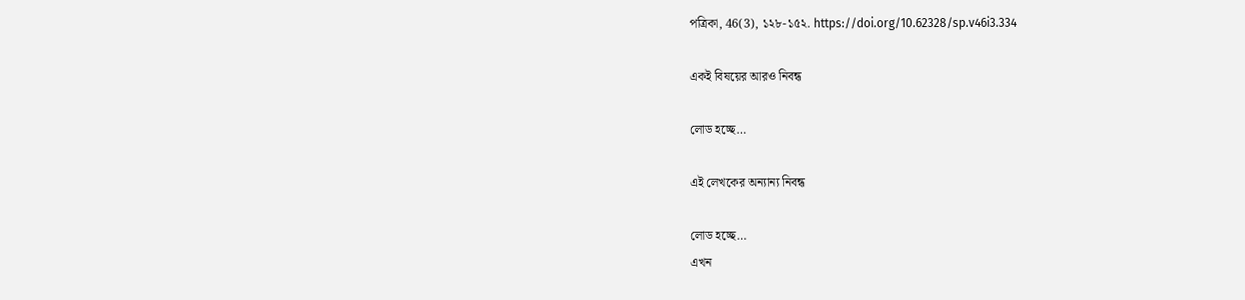পত্রিকা, 46(3), ১২৮-১৫২. https://doi.org/10.62328/sp.v46i3.334

একই বিষয়ের আরও নিবন্ধ

লোড হচ্ছে…

এই লেখকের অন্যান্য নিবন্ধ

লোড হচ্ছে…
এখন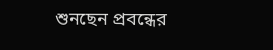শুনছেন প্রবন্ধের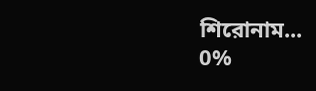শিরোনাম...
0%